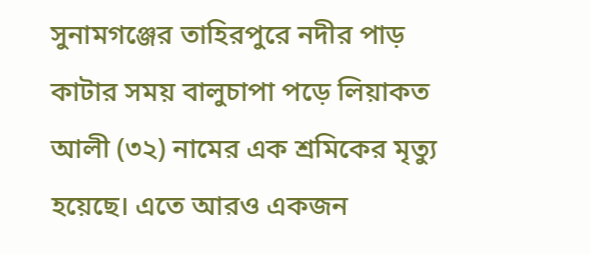সুনামগঞ্জের তাহিরপুরে নদীর পাড় কাটার সময় বালুচাপা পড়ে লিয়াকত আলী (৩২) নামের এক শ্রমিকের মৃত্যু হয়েছে। এতে আরও একজন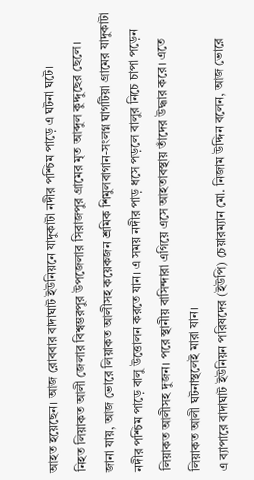আহত হয়েছেন। আজ রোববার বাদাঘাট ইউনিয়নে যাদুকাটা নদীর পশ্চিম পাড়ে এ ঘটনা ঘটে।
নিহত লিয়াকত আলী জেলার বিশ্বম্ভরপুর উপজেলার সিরাজপুর গ্রামের মৃত আব্দুল কুদ্দুছের ছেলে।
জানা যায়, আজ ভোরে লিয়াকত আলীসহ কয়েকজন শ্রমিক শিমুলবাগান-সংলগ্ন ঘাগটিয়া গ্রামের যাদুকাটা নদীর পশ্চিম পাড়ে বালু উত্তোলন করতে যান। এ সময় নদীর পাড় ধসে পড়লে বালুর নিচে চাপা পড়েন লিয়াকত আলীসহ দুজন। পরে স্থানীয় বাসিন্দারা এগিয়ে এসে আহতাবস্থায় তাঁদের উদ্ধার করে। এতে লিয়াকত আলী ঘটনাস্থলেই মারা যান।
এ ব্যাপারে বাদাঘাট ইউনিয়ন পরিষদের (ইউপি) চেয়ারম্যান মো. নিজাম উদ্দিন বলেন, আজ ভোরে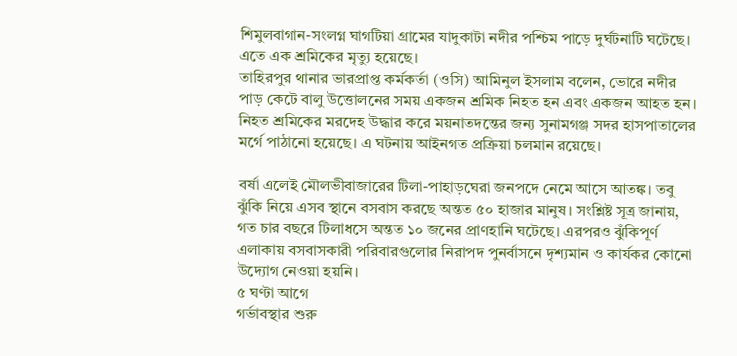শিমুলবাগান-সংলগ্ন ঘাগটিয়া গ্রামের যাদুকাটা নদীর পশ্চিম পাড়ে দুর্ঘটনাটি ঘটেছে। এতে এক শ্রমিকের মৃত্যু হয়েছে।
তাহিরপুর থানার ভারপ্রাপ্ত কর্মকর্তা (ওসি) আমিনুল ইসলাম বলেন, ভোরে নদীর পাড় কেটে বালু উত্তোলনের সময় একজন শ্রমিক নিহত হন এবং একজন আহত হন। নিহত শ্রমিকের মরদেহ উদ্ধার করে ময়নাতদন্তের জন্য সুনামগঞ্জ সদর হাসপাতালের মর্গে পাঠানো হয়েছে। এ ঘটনায় আইনগত প্রক্রিয়া চলমান রয়েছে।

বর্ষা এলেই মৌলভীবাজারের টিলা-পাহাড়ঘেরা জনপদে নেমে আসে আতঙ্ক। তবু ঝুঁকি নিয়ে এসব স্থানে বসবাস করছে অন্তত ৫০ হাজার মানুষ। সংশ্লিষ্ট সূত্র জানায়, গত চার বছরে টিলাধসে অন্তত ১০ জনের প্রাণহানি ঘটেছে। এরপরও ঝুঁকিপূর্ণ এলাকায় বসবাসকারী পরিবারগুলোর নিরাপদ পুনর্বাসনে দৃশ্যমান ও কার্যকর কোনো উদ্যোগ নেওয়া হয়নি।
৫ ঘণ্টা আগে
গর্ভাবস্থার শুরু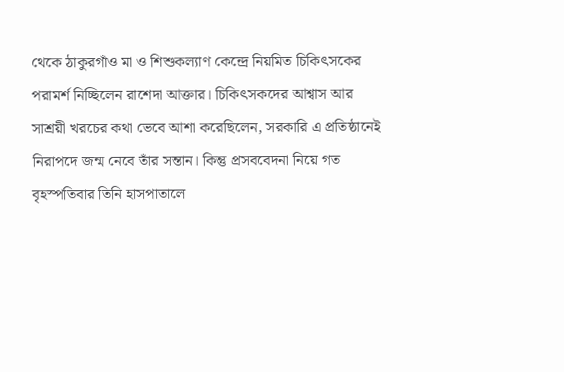থেকে ঠাকুরগাঁও মা ও শিশুকল্যাণ কেন্দ্রে নিয়মিত চিকিৎসকের পরামর্শ নিচ্ছিলেন রাশেদা আক্তার। চিকিৎসকদের আশ্বাস আর সাশ্রয়ী খরচের কথা ভেবে আশা করেছিলেন, সরকারি এ প্রতিষ্ঠানেই নিরাপদে জন্ম নেবে তাঁর সন্তান। কিন্তু প্রসববেদনা নিয়ে গত বৃহস্পতিবার তিনি হাসপাতালে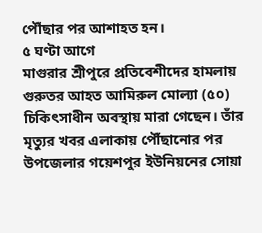পৌঁছার পর আশাহত হন।
৫ ঘণ্টা আগে
মাগুরার শ্রীপুরে প্রতিবেশীদের হামলায় গুরুতর আহত আমিরুল মোল্যা (৫০) চিকিৎসাধীন অবস্থায় মারা গেছেন। তাঁর মৃত্যুর খবর এলাকায় পৌঁছানোর পর উপজেলার গয়েশপুর ইউনিয়নের সোয়া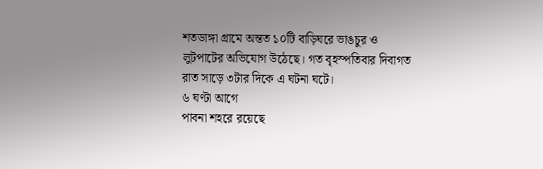শতডাঙ্গা গ্রামে অন্তত ১০টি বাড়িঘরে ভাঙচুর ও লুটপাটের অভিযোগ উঠেছে। গত বৃহস্পতিবার দিবাগত রাত সাড়ে ৩টার দিকে এ ঘটনা ঘটে।
৬ ঘণ্টা আগে
পাবনা শহরে রয়েছে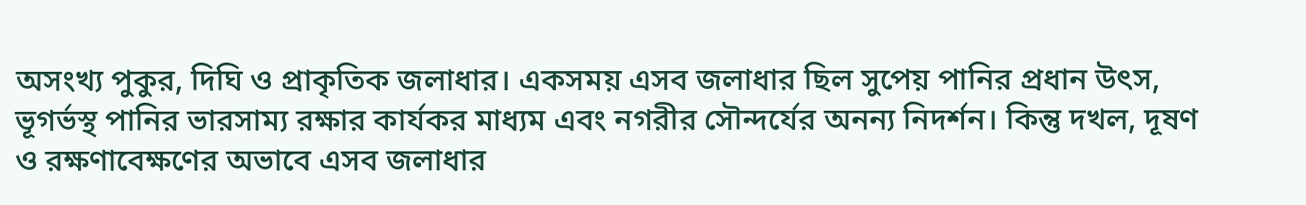অসংখ্য পুকুর, দিঘি ও প্রাকৃতিক জলাধার। একসময় এসব জলাধার ছিল সুপেয় পানির প্রধান উৎস, ভূগর্ভস্থ পানির ভারসাম্য রক্ষার কার্যকর মাধ্যম এবং নগরীর সৌন্দর্যের অনন্য নিদর্শন। কিন্তু দখল, দূষণ ও রক্ষণাবেক্ষণের অভাবে এসব জলাধার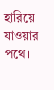হারিয়ে যাওয়ার পথে।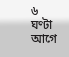৬ ঘণ্টা আগে